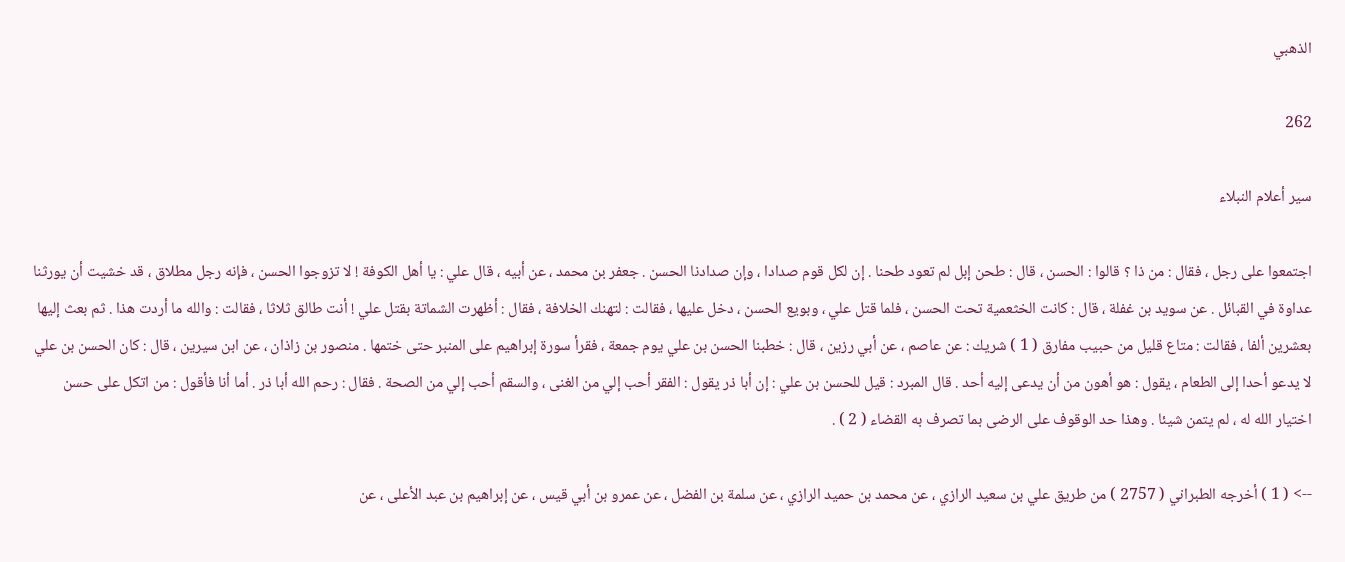الذهبي

262

سير أعلام النبلاء

اجتمعوا على رجل ، فقال : من ذا ؟ قالوا : الحسن ، قال : طحن إبل لم تعود طحنا . إن لكل قوم صدادا ، وإن صدادنا الحسن . جعفر بن محمد ، عن أبيه ، قال علي : يا أهل الكوفة ! لا تزوجوا الحسن ، فإنه رجل مطلاق ، قد خشيت أن يورثنا عداوة في القبائل . عن سويد بن غفلة ، قال : كانت الخثعمية تحت الحسن ، فلما قتل علي ، وبويع الحسن ، دخل عليها ، فقالت : لتهنك الخلافة ، فقال : أظهرت الشماتة بقتل علي ! أنت طالق ثلاثا ، فقالت : والله ما أردت هذا . ثم بعث إليها بعشرين ألفا ، فقالت : متاع قليل من حبيب مفارق ( 1 ) شريك : عن عاصم ، عن أبي رزين ، قال : خطبنا الحسن بن علي يوم جمعة ، فقرأ سورة إبراهيم على المنبر حتى ختمها . منصور بن زاذان ، عن ابن سيرين ، قال : كان الحسن بن علي لا يدعو أحدا إلى الطعام ، يقول : هو أهون من أن يدعى إليه أحد . قال المبرد : قيل للحسن بن علي : إن أبا ذر يقول : الفقر أحب إلي من الغنى ، والسقم أحب إلي من الصحة . فقال : رحم الله أبا ذر . أما أنا فأقول : من اتكل على حسن اختيار الله له ، لم يتمن شيئا . وهذا حد الوقوف على الرضى بما تصرف به القضاء ( 2 ) .

--> ( 1 ) أخرجه الطبراني ( 2757 ) من طريق علي بن سعيد الرازي ، عن محمد بن حميد الرازي ، عن سلمة بن الفضل ، عن عمرو بن أبي قيس ، عن إبراهيم بن عبد الأعلى ، عن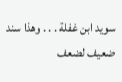سويد ابن غفلة . . . وهذا سند ضعيف لضعف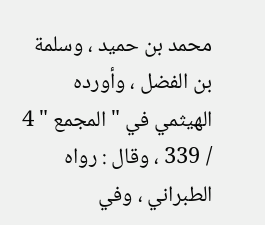محمد بن حميد ، وسلمة بن الفضل ، وأورده الهيثمي في " المجمع " 4 / 339 ، وقال : رواه الطبراني ، وفي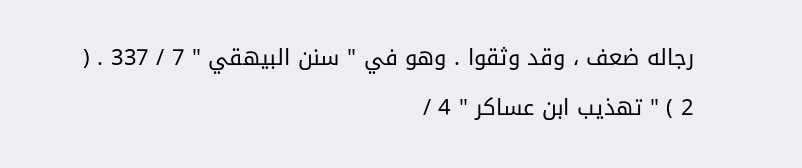رجاله ضعف ، وقد وثقوا . وهو في " سنن البيهقي " 7 / 337 . ( 2 ) " تهذيب ابن عساكر " 4 /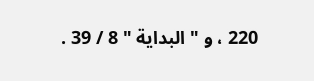220 ، و " البداية " 8 / 39 .